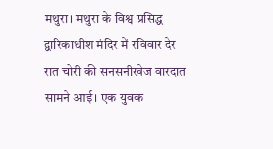मथुरा। मथुरा के विश्व प्रसिद्ध द्वारिकाधीश मंदिर में रविवार देर रात चोरी की सनसनीखेज वारदात सामने आई। एक युवक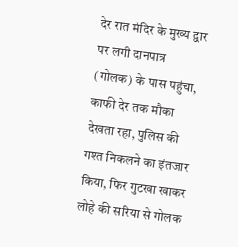देर रात मंदिर के मुख्य द्वार पर लगी दानपात्र (गोलक) के पास पहुंचा, काफी देर तक मौका देखता रहा, पुलिस की गश्त निकलने का इंतजार किया, फिर गुटखा खाकर लोहे की सरिया से गोलक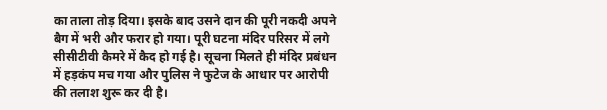का ताला तोड़ दिया। इसके बाद उसने दान की पूरी नकदी अपने बैग में भरी और फरार हो गया। पूरी घटना मंदिर परिसर में लगे सीसीटीवी कैमरे में कैद हो गई है। सूचना मिलते ही मंदिर प्रबंधन में हड़कंप मच गया और पुलिस ने फुटेज के आधार पर आरोपी की तलाश शुरू कर दी है।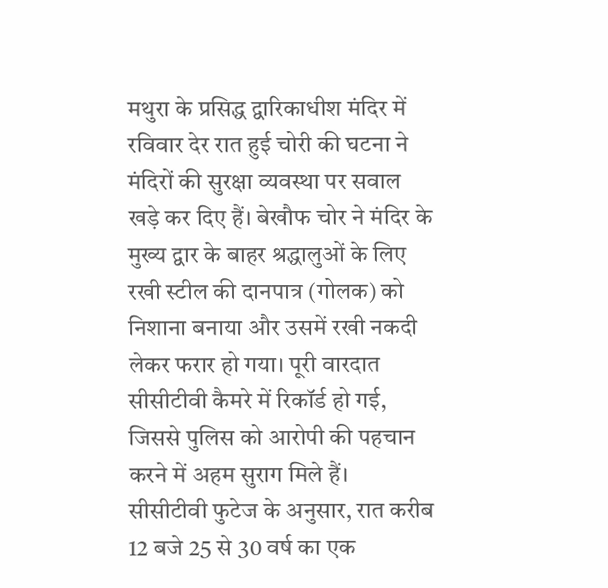मथुरा के प्रसिद्ध द्वारिकाधीश मंदिर में रविवार देर रात हुई चोरी की घटना ने मंदिरों की सुरक्षा व्यवस्था पर सवाल खड़े कर दिए हैं। बेखौफ चोर ने मंदिर के मुख्य द्वार के बाहर श्रद्धालुओं के लिए रखी स्टील की दानपात्र (गोलक) को निशाना बनाया और उसमें रखी नकदी लेकर फरार हो गया। पूरी वारदात सीसीटीवी कैमरे में रिकॉर्ड हो गई, जिससे पुलिस को आरोपी की पहचान करने में अहम सुराग मिले हैं।
सीसीटीवी फुटेज के अनुसार, रात करीब 12 बजे 25 से 30 वर्ष का एक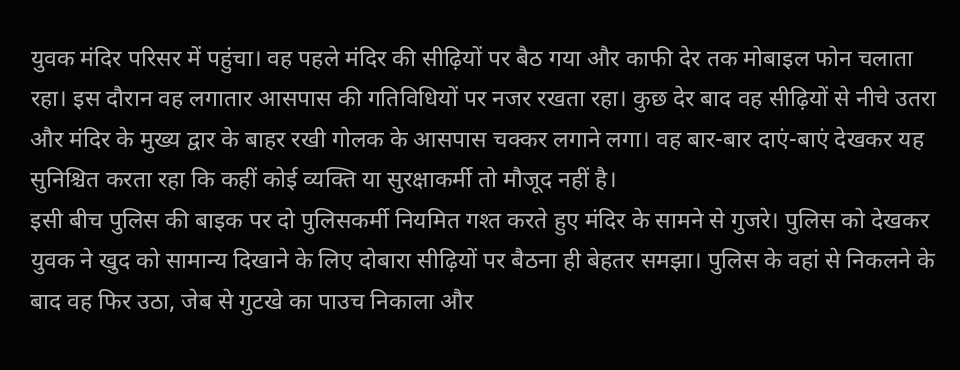युवक मंदिर परिसर में पहुंचा। वह पहले मंदिर की सीढ़ियों पर बैठ गया और काफी देर तक मोबाइल फोन चलाता रहा। इस दौरान वह लगातार आसपास की गतिविधियों पर नजर रखता रहा। कुछ देर बाद वह सीढ़ियों से नीचे उतरा और मंदिर के मुख्य द्वार के बाहर रखी गोलक के आसपास चक्कर लगाने लगा। वह बार-बार दाएं-बाएं देखकर यह सुनिश्चित करता रहा कि कहीं कोई व्यक्ति या सुरक्षाकर्मी तो मौजूद नहीं है।
इसी बीच पुलिस की बाइक पर दो पुलिसकर्मी नियमित गश्त करते हुए मंदिर के सामने से गुजरे। पुलिस को देखकर युवक ने खुद को सामान्य दिखाने के लिए दोबारा सीढ़ियों पर बैठना ही बेहतर समझा। पुलिस के वहां से निकलने के बाद वह फिर उठा, जेब से गुटखे का पाउच निकाला और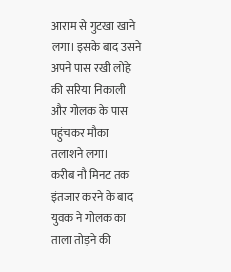आराम से गुटखा खाने लगा। इसके बाद उसने अपने पास रखी लोहे की सरिया निकाली और गोलक के पास पहुंचकर मौका तलाशने लगा।
करीब नौ मिनट तक इंतजार करने के बाद युवक ने गोलक का ताला तोड़ने की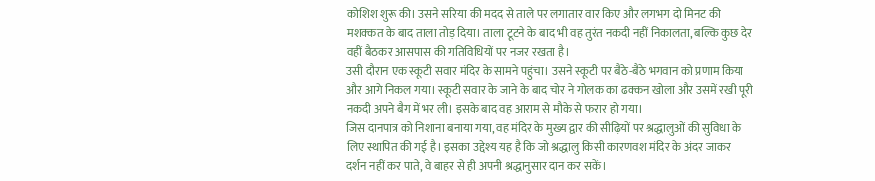कोशिश शुरू की। उसने सरिया की मदद से ताले पर लगातार वार किए और लगभग दो मिनट की मशक्कत के बाद ताला तोड़ दिया। ताला टूटने के बाद भी वह तुरंत नकदी नहीं निकालता, बल्कि कुछ देर वहीं बैठकर आसपास की गतिविधियों पर नजर रखता है।
उसी दौरान एक स्कूटी सवार मंदिर के सामने पहुंचा। उसने स्कूटी पर बैठे-बैठे भगवान को प्रणाम किया और आगे निकल गया। स्कूटी सवार के जाने के बाद चोर ने गोलक का ढक्कन खोला और उसमें रखी पूरी नकदी अपने बैग में भर ली। इसके बाद वह आराम से मौके से फरार हो गया।
जिस दानपात्र को निशाना बनाया गया, वह मंदिर के मुख्य द्वार की सीढ़ियों पर श्रद्धालुओं की सुविधा के लिए स्थापित की गई है। इसका उद्देश्य यह है कि जो श्रद्धालु किसी कारणवश मंदिर के अंदर जाकर दर्शन नहीं कर पाते, वे बाहर से ही अपनी श्रद्धानुसार दान कर सकें।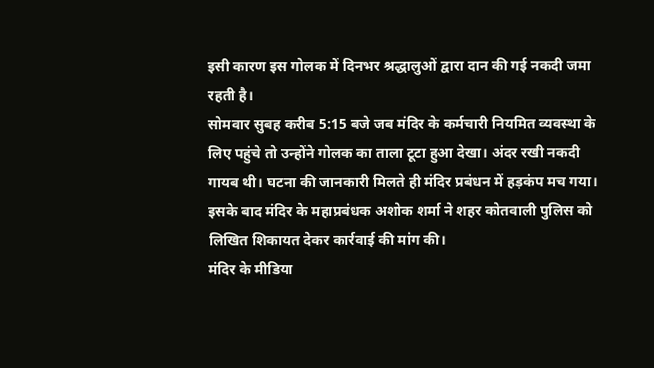इसी कारण इस गोलक में दिनभर श्रद्धालुओं द्वारा दान की गई नकदी जमा रहती है।
सोमवार सुबह करीब 5:15 बजे जब मंदिर के कर्मचारी नियमित व्यवस्था के लिए पहुंचे तो उन्होंने गोलक का ताला टूटा हुआ देखा। अंदर रखी नकदी गायब थी। घटना की जानकारी मिलते ही मंदिर प्रबंधन में हड़कंप मच गया। इसके बाद मंदिर के महाप्रबंधक अशोक शर्मा ने शहर कोतवाली पुलिस को लिखित शिकायत देकर कार्रवाई की मांग की।
मंदिर के मीडिया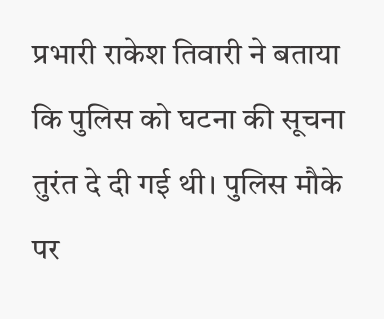प्रभारी राकेश तिवारी ने बताया कि पुलिस को घटना की सूचना तुरंत दे दी गई थी। पुलिस मौके पर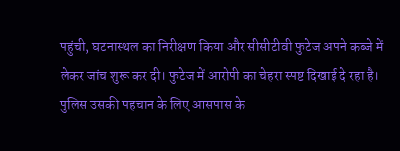पहुंची, घटनास्थल का निरीक्षण किया और सीसीटीवी फुटेज अपने कब्जे में लेकर जांच शुरू कर दी। फुटेज में आरोपी का चेहरा स्पष्ट दिखाई दे रहा है। पुलिस उसकी पहचान के लिए आसपास के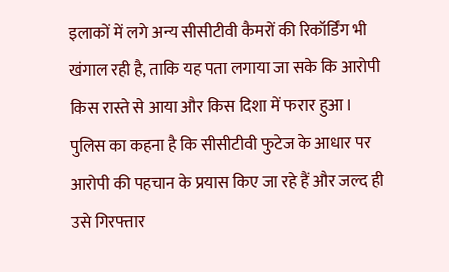इलाकों में लगे अन्य सीसीटीवी कैमरों की रिकॉर्डिंग भी खंगाल रही है, ताकि यह पता लगाया जा सके कि आरोपी किस रास्ते से आया और किस दिशा में फरार हुआ।
पुलिस का कहना है कि सीसीटीवी फुटेज के आधार पर आरोपी की पहचान के प्रयास किए जा रहे हैं और जल्द ही उसे गिरफ्तार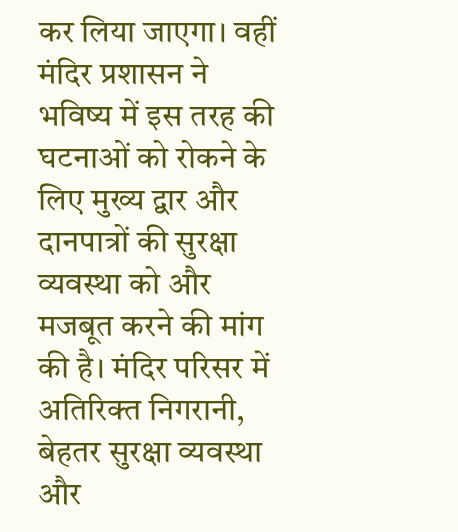कर लिया जाएगा। वहीं मंदिर प्रशासन ने भविष्य में इस तरह की घटनाओं को रोकने के लिए मुख्य द्वार और दानपात्रों की सुरक्षा व्यवस्था को और मजबूत करने की मांग की है। मंदिर परिसर में अतिरिक्त निगरानी, बेहतर सुरक्षा व्यवस्था और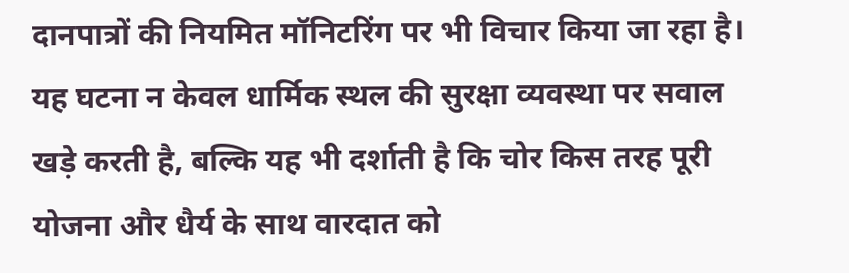दानपात्रों की नियमित मॉनिटरिंग पर भी विचार किया जा रहा है।
यह घटना न केवल धार्मिक स्थल की सुरक्षा व्यवस्था पर सवाल खड़े करती है, बल्कि यह भी दर्शाती है कि चोर किस तरह पूरी योजना और धैर्य के साथ वारदात को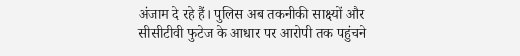अंजाम दे रहे हैं। पुलिस अब तकनीकी साक्ष्यों और सीसीटीवी फुटेज के आधार पर आरोपी तक पहुंचने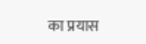का प्रयास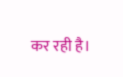कर रही है।